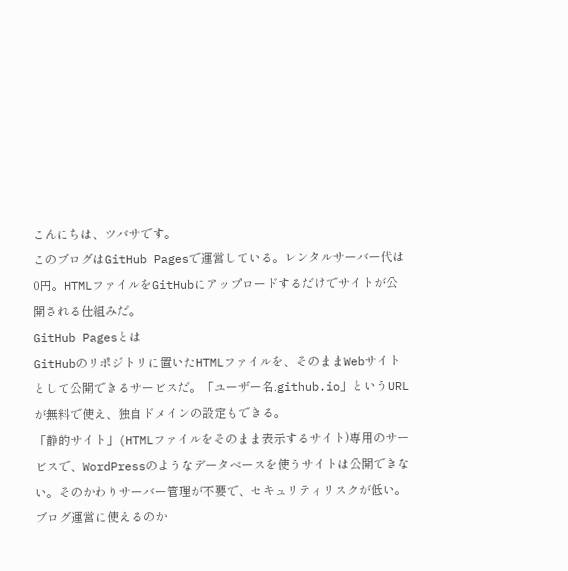こんにちは、ツバサです。
このブログはGitHub Pagesで運営している。レンタルサーバー代は0円。HTMLファイルをGitHubにアップロードするだけでサイトが公開される仕組みだ。
GitHub Pagesとは
GitHubのリポジトリに置いたHTMLファイルを、そのままWebサイトとして公開できるサービスだ。「ユーザー名.github.io」というURLが無料で使え、独自ドメインの設定もできる。
「静的サイト」(HTMLファイルをそのまま表示するサイト)専用のサービスで、WordPressのようなデータベースを使うサイトは公開できない。そのかわりサーバー管理が不要で、セキュリティリスクが低い。
ブログ運営に使えるのか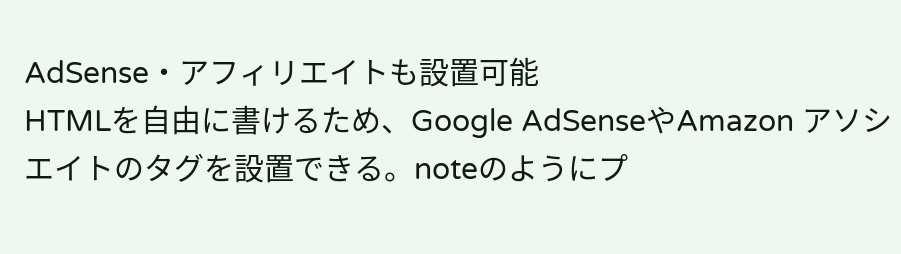AdSense・アフィリエイトも設置可能
HTMLを自由に書けるため、Google AdSenseやAmazon アソシエイトのタグを設置できる。noteのようにプ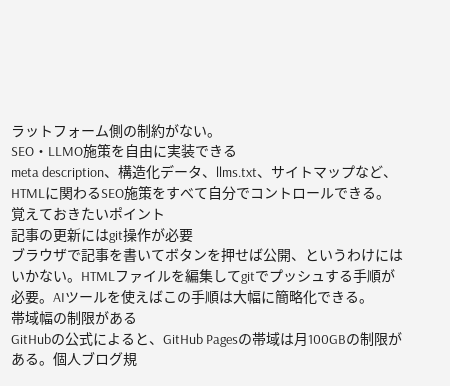ラットフォーム側の制約がない。
SEO・LLMO施策を自由に実装できる
meta description、構造化データ、llms.txt、サイトマップなど、HTMLに関わるSEO施策をすべて自分でコントロールできる。
覚えておきたいポイント
記事の更新にはgit操作が必要
ブラウザで記事を書いてボタンを押せば公開、というわけにはいかない。HTMLファイルを編集してgitでプッシュする手順が必要。AIツールを使えばこの手順は大幅に簡略化できる。
帯域幅の制限がある
GitHubの公式によると、GitHub Pagesの帯域は月100GBの制限がある。個人ブログ規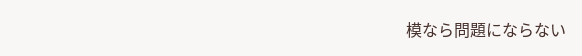模なら問題にならない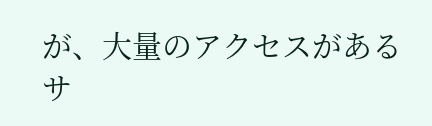が、大量のアクセスがあるサ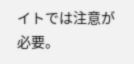イトでは注意が必要。